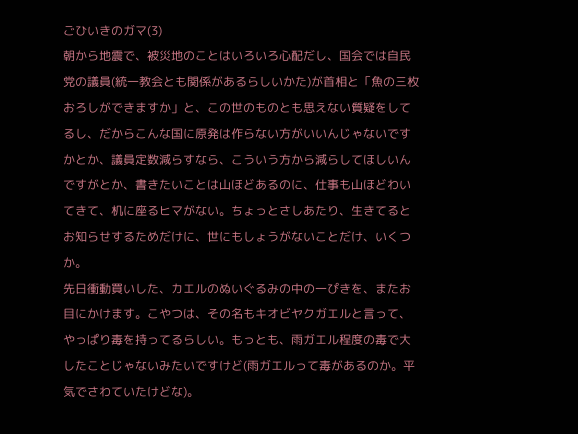ごひいきのガマ(3)
朝から地震で、被災地のことはいろいろ心配だし、国会では自民党の議員(統一教会とも関係があるらしいかた)が首相と「魚の三枚おろしができますか」と、この世のものとも思えない質疑をしてるし、だからこんな国に原発は作らない方がいいんじゃないですかとか、議員定数減らすなら、こういう方から減らしてほしいんですがとか、書きたいことは山ほどあるのに、仕事も山ほどわいてきて、机に座るヒマがない。ちょっとさしあたり、生きてるとお知らせするためだけに、世にもしょうがないことだけ、いくつか。
先日衝動買いした、カエルのぬいぐるみの中の一ぴきを、またお目にかけます。こやつは、その名もキオビヤクガエルと言って、やっぱり毒を持ってるらしい。もっとも、雨ガエル程度の毒で大したことじゃないみたいですけど(雨ガエルって毒があるのか。平気でさわていたけどな)。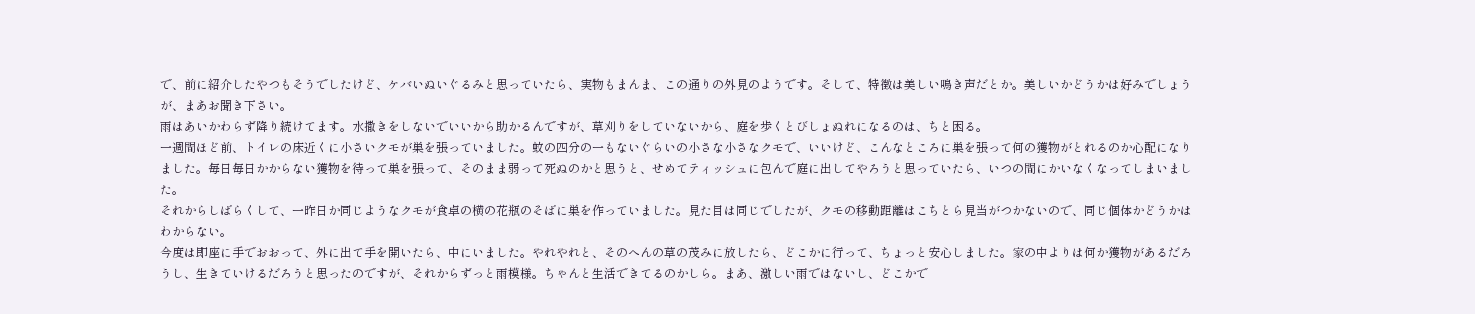で、前に紹介したやつもそうでしたけど、ケバいぬいぐるみと思っていたら、実物もまんま、この通りの外見のようです。そして、特徴は美しい鳴き声だとか。美しいかどうかは好みでしょうが、まあお聞き下さい。
雨はあいかわらず降り続けてます。水撒きをしないでいいから助かるんですが、草刈りをしていないから、庭を歩くとびしょぬれになるのは、ちと困る。
一週間ほど前、トイレの床近くに小さいクモが巣を張っていました。蚊の四分の一もないぐらいの小さな小さなクモで、いいけど、こんなところに巣を張って何の獲物がとれるのか心配になりました。毎日毎日かからない獲物を待って巣を張って、そのまま弱って死ぬのかと思うと、せめてティッシュに包んで庭に出してやろうと思っていたら、いつの間にかいなくなってしまいました。
それからしばらくして、一昨日か同じようなクモが食卓の横の花瓶のそばに巣を作っていました。見た目は同じでしたが、クモの移動距離はこちとら見当がつかないので、同じ個体かどうかはわからない。
今度は即座に手でおおって、外に出て手を開いたら、中にいました。やれやれと、そのへんの草の茂みに放したら、どこかに行って、ちょっと安心しました。家の中よりは何か獲物があるだろうし、生きていけるだろうと思ったのですが、それからずっと雨模様。ちゃんと生活できてるのかしら。まあ、激しい雨ではないし、どこかで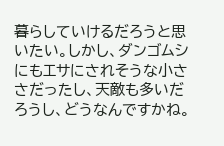暮らしていけるだろうと思いたい。しかし、ダンゴムシにもエサにされそうな小ささだったし、天敵も多いだろうし、どうなんですかね。